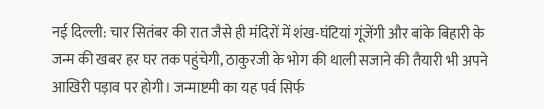नई दिल्ली: चार सितंबर की रात जैसे ही मंदिरों में शंख-घंटियां गूंजेंगी और बांके बिहारी के जन्म की खबर हर घर तक पहुंचेगी, ठाकुरजी के भोग की थाली सजाने की तैयारी भी अपने आखिरी पड़ाव पर होगी। जन्माष्टमी का यह पर्व सिर्फ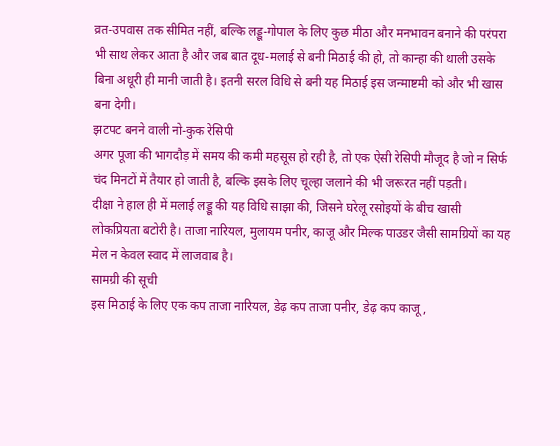व्रत-उपवास तक सीमित नहीं, बल्कि लड्डू-गोपाल के लिए कुछ मीठा और मनभावन बनाने की परंपरा भी साथ लेकर आता है और जब बात दूध-मलाई से बनी मिठाई की हो, तो कान्हा की थाली उसके बिना अधूरी ही मानी जाती है। इतनी सरल विधि से बनी यह मिठाई इस जन्माष्टमी को और भी खास बना देगी।
झटपट बनने वाली नो-कुक रेसिपी
अगर पूजा की भागदौड़ में समय की कमी महसूस हो रही है, तो एक ऐसी रेसिपी मौजूद है जो न सिर्फ चंद मिनटों में तैयार हो जाती है, बल्कि इसके लिए चूल्हा जलाने की भी जरूरत नहीं पड़ती।
दीक्षा ने हाल ही में मलाई लड्डू की यह विधि साझा की, जिसने घरेलू रसोइयों के बीच खासी लोकप्रियता बटोरी है। ताजा नारियल, मुलायम पनीर, काजू और मिल्क पाउडर जैसी सामग्रियों का यह मेल न केवल स्वाद में लाजवाब है।
सामग्री की सूची
इस मिठाई के लिए एक कप ताजा नारियल, डेढ़ कप ताजा पनीर, डेढ़ कप काजू,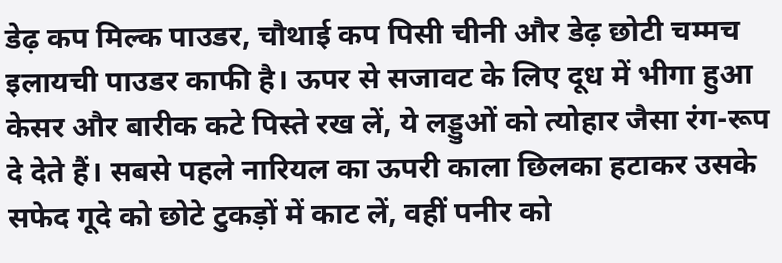डेढ़ कप मिल्क पाउडर, चौथाई कप पिसी चीनी और डेढ़ छोटी चम्मच इलायची पाउडर काफी है। ऊपर से सजावट के लिए दूध में भीगा हुआ केसर और बारीक कटे पिस्ते रख लें, ये लड्डुओं को त्योहार जैसा रंग-रूप दे देते हैं। सबसे पहले नारियल का ऊपरी काला छिलका हटाकर उसके सफेद गूदे को छोटे टुकड़ों में काट लें, वहीं पनीर को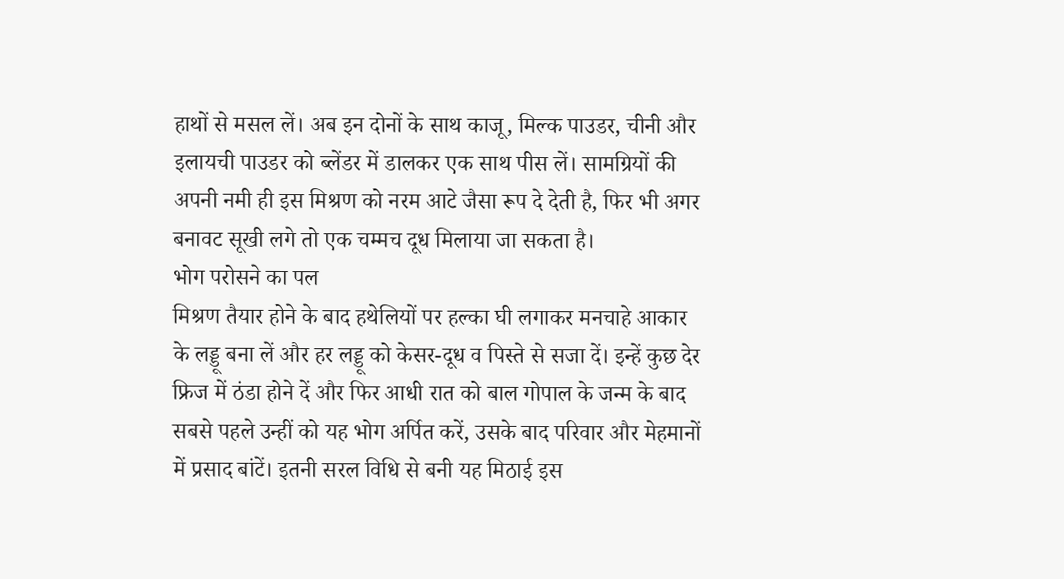हाथों से मसल लें। अब इन दोनों के साथ काजू, मिल्क पाउडर, चीनी और इलायची पाउडर को ब्लेंडर में डालकर एक साथ पीस लें। सामग्रियों की अपनी नमी ही इस मिश्रण को नरम आटे जैसा रूप दे देती है, फिर भी अगर बनावट सूखी लगे तो एक चम्मच दूध मिलाया जा सकता है।
भोग परोसने का पल
मिश्रण तैयार होने के बाद हथेलियों पर हल्का घी लगाकर मनचाहे आकार के लड्डू बना लें और हर लड्डू को केसर-दूध व पिस्ते से सजा दें। इन्हें कुछ देर फ्रिज में ठंडा होने दें और फिर आधी रात को बाल गोपाल के जन्म के बाद सबसे पहले उन्हीं को यह भोग अर्पित करें, उसके बाद परिवार और मेहमानों में प्रसाद बांटें। इतनी सरल विधि से बनी यह मिठाई इस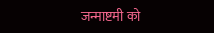जन्माष्टमी को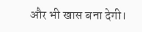और भी खास बना देगी।